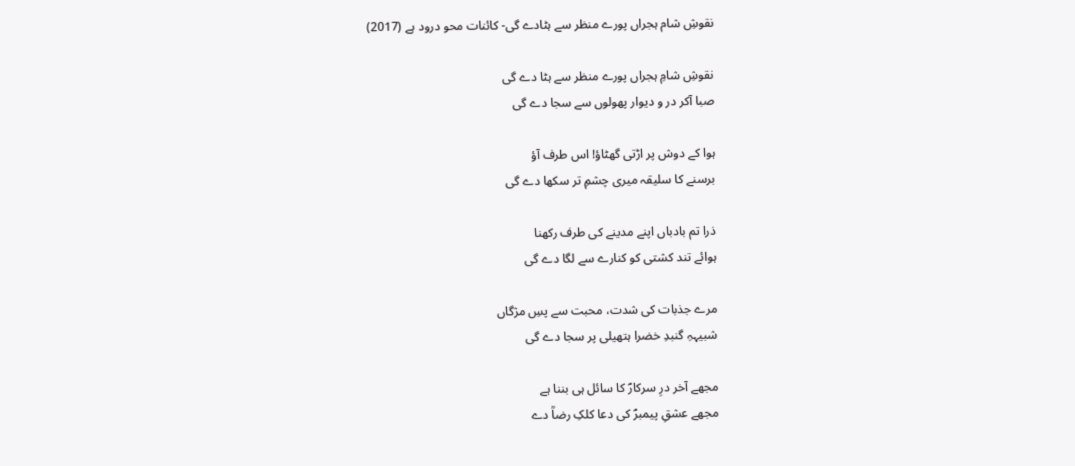نقوشِ شام ہجراں پورے منظر سے ہٹادے گی- کائنات محو درود ہے (2017)

نقوشِ شامِ ہجراں پورے منظر سے ہٹا دے گی
صبا آکر در و دیوار پھولوں سے سجا دے گی

ہوا کے دوش پر اڑتی گھٹاؤ! اس طرف آؤ
برسنے کا سلیقہ میری چشمِ تر سکھا دے گی

ذرا تم بادباں اپنے مدینے کی طرف رکھنا
ہوائے تند کشتی کو کنارے سے لگا دے گی

مرے جذبات کی شدت، محبت سے پسِ مژگاں
شبیہہِ گنبدِ خضرا ہتھیلی پر سجا دے گی

مجھے آخر درِ سرکارؐ کا سائل ہی بننا ہے
مجھے عشقِ پیمبرؐ کی دعا کلکِ رضاؒ دے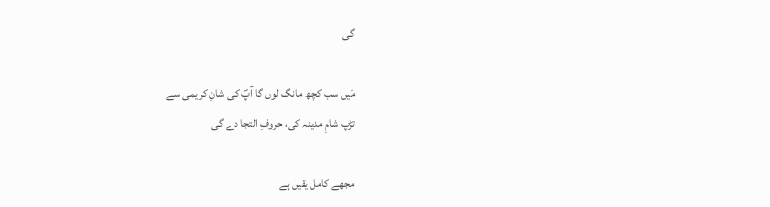گی

مَیں سب کچھ مانگ لوں گا آپؐ کی شانِ کریمی سے
تڑپ شامِ مدینہ کی، حروفِ التجا دے گی

مجھے کامل یقیں ہے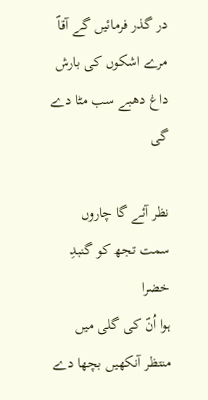در گذر فرمائیں گے آقاؐ
مرے اشکوں کی بارش داغ دھبے سب مٹا دے گی

نظر آئے گا چاروں سمت تجھ کو گنبدِ خضرا
ہوا اُنؐ کی گلی میں منتظر آنکھیں بچھا دے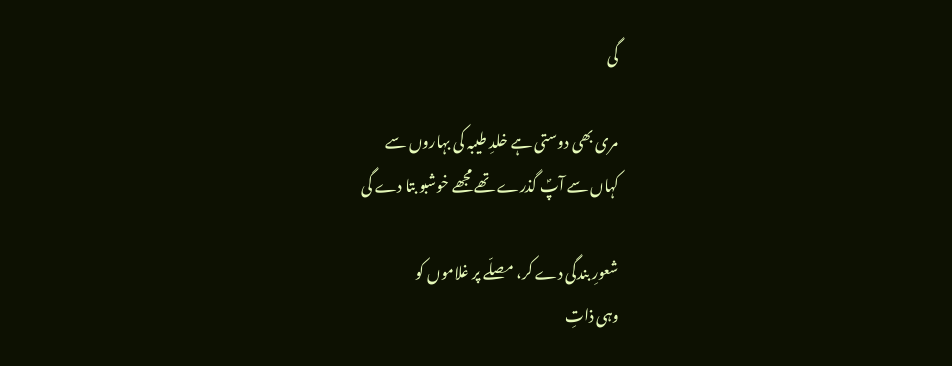گی

مری بھی دوستی ہے خلدِ طیبہ کی بہاروں سے
کہاں سے آپؐ گذرے تھے مجھے خوشبو بتا دے گی

شعورِ بندگی دے کر، مصلّے پر غلاموں کو
وہی ذاتِ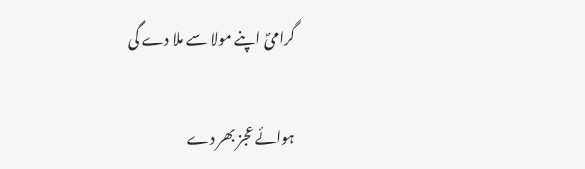گرامیؐ اپنے مولا سے ملا دے گی

ہوائے عجز بھر دے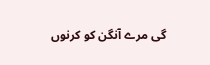گی مرے آنگن کو کرنوں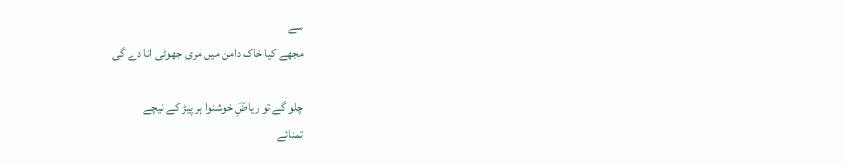سے
مجھے کیا خاک دامن میں مری جھوٹی انا دے گی

چلو گے تو ریاضِؔ خوشنوا ہر پیڑ کے نیچے
تمنائے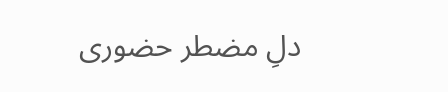دلِ مضطر حضوری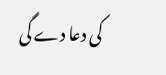کی دعا دے گی